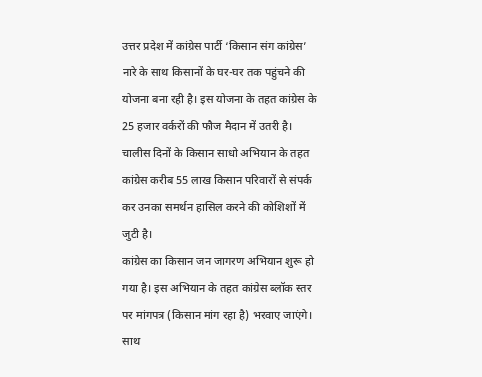उत्तर प्रदेश में कांग्रेस पार्टी ‘किसान संग कांग्रेस’ नारे के साथ किसानों के घर-घर तक पहुंचने की योजना बना रही है। इस योजना के तहत कांग्रेस के 25 हजार वर्करों की फौज मैदान में उतरी है। चालीस दिनों के किसान साधो अभियान के तहत कांग्रेस करीब 55 लाख किसान परिवारों से संपर्क कर उनका समर्थन हासिल करने की कोशिशों में जुटी है।
कांग्रेस का किसान जन जागरण अभियान शुरू हो गया है। इस अभियान के तहत कांग्रेस ब्लॉक स्तर पर मांगपत्र (किसान मांग रहा है) भरवाए जाएंगे। साथ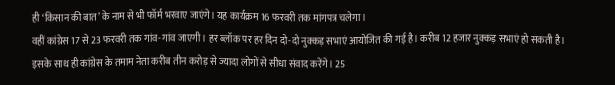ही ‘किसान की बात’ के नाम से भी फॉर्म भरवाए जाएंगे। यह कार्यक्रम 16 फरवरी तक मांगपत्र चलेगा।
वहीं कांग्रेस 17 से 23 फरवरी तक गांव-गांव जाएगी। हर ब्लॉक पर हर दिन दो-दो नुक्कड़ सभाएं आयोजित की गई है। करीब 12 हजार नुक्कड़ सभाएं हो सकती है। इसके साथ ही कांग्रेस के तमाम नेता करीब तीन करोड़ से ज्यादा लोगों से सीधा संवाद करेंगे। 25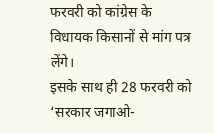फरवरी को कांग्रेस के विधायक किसानों से मांग पत्र लेंगे।
इसके साथ ही 28 फरवरी को ‘सरकार जगाओ-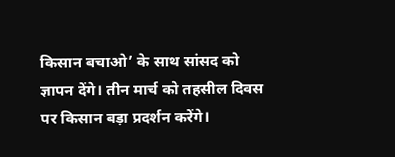किसान बचाओ’ के साथ सांसद को ज्ञापन देंगे। तीन मार्च को तहसील दिवस पर किसान बड़ा प्रदर्शन करेंगे।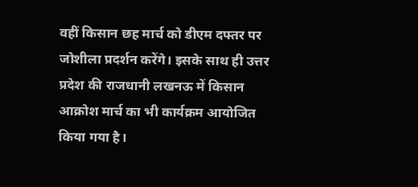वहीं किसान छह मार्च को डीएम दफ्तर पर जोशीला प्रदर्शन करेंगे। इसके साथ ही उत्तर प्रदेश की राजधानी लखनऊ में किसान आक्रोश मार्च का भी कार्यक्रम आयोजित किया गया है।